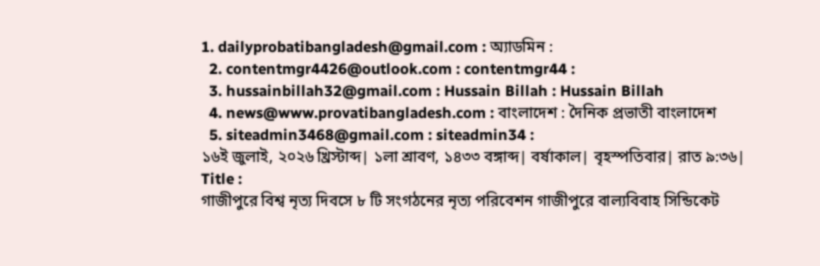1. dailyprobatibangladesh@gmail.com : অ্যাডমিন :
  2. contentmgr4426@outlook.com : contentmgr44 :
  3. hussainbillah32@gmail.com : Hussain Billah : Hussain Billah
  4. news@www.provatibangladesh.com : বাংলাদেশ : দৈনিক প্রভাতী বাংলাদেশ
  5. siteadmin3468@gmail.com : siteadmin34 :
১৬ই জুলাই, ২০২৬ খ্রিস্টাব্দ| ১লা শ্রাবণ, ১৪৩৩ বঙ্গাব্দ| বর্ষাকাল| বৃহস্পতিবার| রাত ৯:৩৬|
Title :
গাজীপুরে বিশ্ব নৃত্য দিবসে ৮ টি সংগঠনের নৃত্য পরিবেশন গাজীপুরে বাল্যবিবাহ সিন্ডিকেট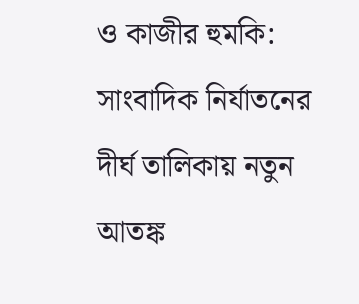ও কাজীর হুমকি: সাংবাদিক নির্যাতনের দীর্ঘ তালিকায় নতুন আতঙ্ক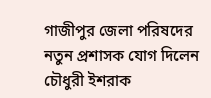গাজীপুর জেলা পরিষদের নতুন প্রশাসক যোগ দিলেন চৌধুরী ইশরাক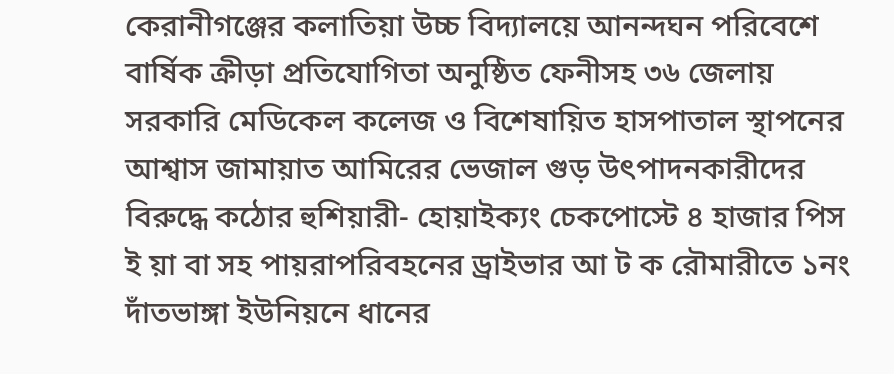কেরানীগঞ্জের কলাতিয়া উচ্চ বিদ্যালয়ে আনন্দঘন পরিবেশে বার্ষিক ক্রীড়া প্রতিযোগিতা অনুষ্ঠিত ফেনীসহ ৩৬ জেলায় সরকারি মেডিকেল কলেজ ও বিশেষায়িত হাসপাতাল স্থাপনের আশ্বাস জামায়াত আমিরের ভেজাল গুড় উৎপাদনকারীদের বিরুদ্ধে কঠোর হুশিয়ারী- হোয়াইক্যং চেকপোস্টে ৪ হাজার পিস ই য়া বা সহ পায়রাপরিবহনের ড্রাইভার আ ট ক রৌমারীতে ১নং দাঁতভাঙ্গা ইউনিয়নে ধানের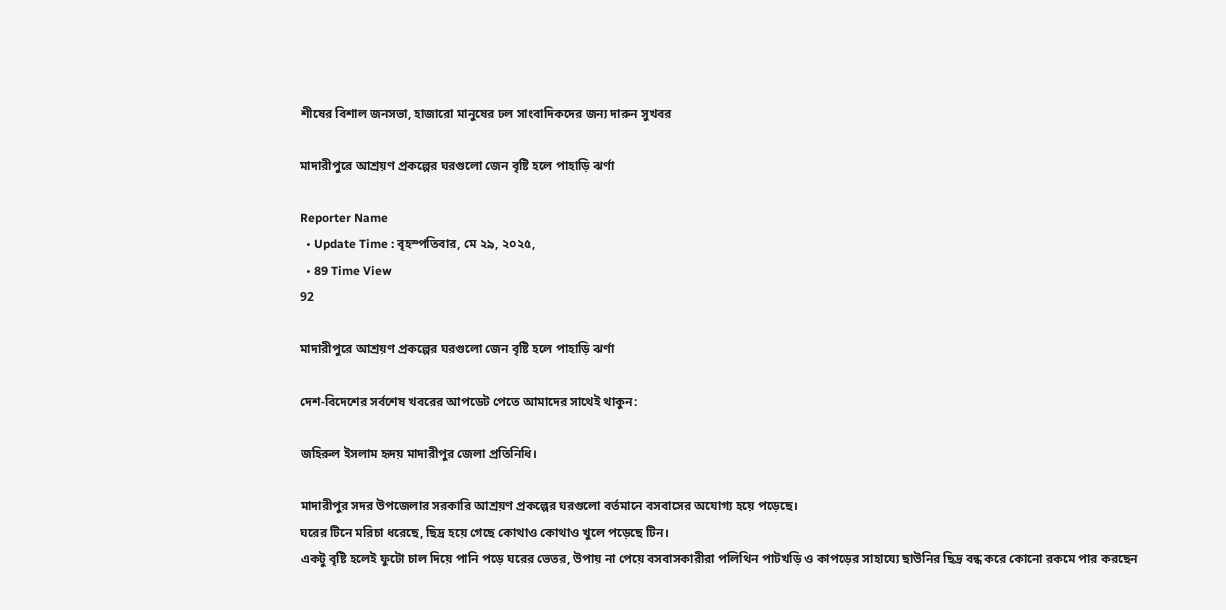শীষের বিশাল জনসভা, হাজারো মানুষের ঢল সাংবাদিকদের জন্য দারুন সুখবর

মাদারীপুরে আশ্রয়ণ প্রকল্পের ঘরগুলো জেন বৃষ্টি হলে পাহাড়ি ঝর্ণা

Reporter Name
  • Update Time : বৃহস্পতিবার, মে ২৯, ২০২৫,
  • 89 Time View
92

মাদারীপুরে আশ্রয়ণ প্রকল্পের ঘরগুলো জেন বৃষ্টি হলে পাহাড়ি ঝর্ণা

দেশ-বিদেশের সর্বশেষ খবরের আপডেট পেতে আমাদের সাথেই থাকুন:

জহিরুল ইসলাম হৃদয় মাদারীপুর জেলা প্রতিনিধি।

মাদারীপুর সদর উপজেলার সরকারি আশ্রয়ণ প্রকল্পের ঘরগুলো বর্তমানে বসবাসের অযোগ্য হয়ে পড়েছে।
ঘরের টিনে মরিচা ধরেছে, ছিদ্র হয়ে গেছে কোথাও কোথাও খুলে পড়েছে টিন।
একটু বৃষ্টি হলেই ফুটো চাল দিয়ে পানি পড়ে ঘরের ভেতর, উপায় না পেয়ে বসবাসকারীরা পলিথিন পাটখড়ি ও কাপড়ের সাহায্যে ছাউনির ছিদ্র বন্ধ করে কোনো রকমে পার করছেন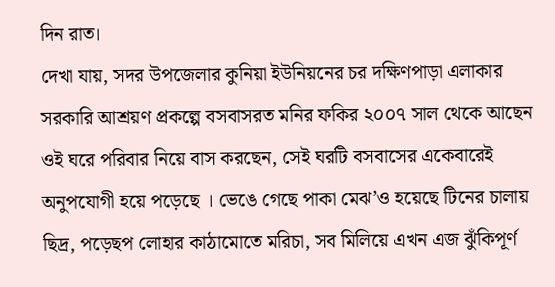দিন রাত।
দেখা যায়, সদর উপজেলার কুনিয়া ইউনিয়নের চর দক্ষিণপাড়া এলাকার সরকারি আশ্রয়ণ প্রকল্পে বসবাসরত মনির ফকির ২০০৭ সাল থেকে আছেন ওই ঘরে পরিবার নিয়ে বাস করছেন, সেই ঘরটি বসবাসের একেবারেই অনুপযোগী হয়ে পড়েছে । ভেঙে গেছে পাকা মেঝ’ও হয়েছে টিনের চালায় ছিদ্র, পড়েছপ লোহার কাঠামোতে মরিচা, সব মিলিয়ে এখন এজ ঝুঁকিপূর্ণ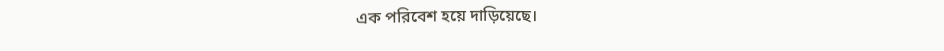এক পরিবেশ হয়ে দাড়িয়েছে।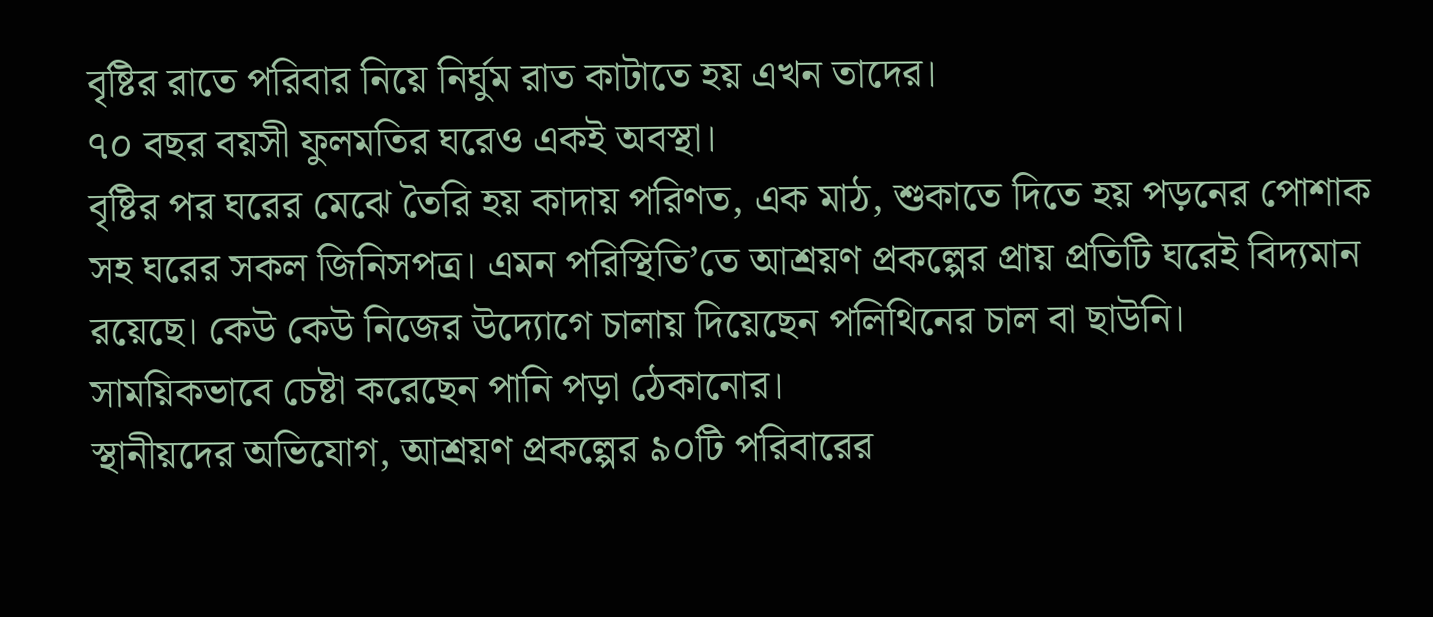বৃষ্টির রাতে পরিবার নিয়ে নির্ঘুম রাত কাটাতে হয় এখন তাদের।
৭০ বছর বয়সী ফুলমতির ঘরেও একই অবস্থা।
বৃষ্টির পর ঘরের মেঝে তৈরি হয় কাদায় পরিণত, এক মাঠ, শুকাতে দিতে হয় পড়নের পোশাক সহ ঘরের সকল জিনিসপত্র। এমন পরিস্থিতি’তে আশ্রয়ণ প্রকল্পের প্রায় প্রতিটি ঘরেই বিদ্যমান রয়েছে। কেউ কেউ নিজের উদ্যোগে চালায় দিয়েছেন পলিথিনের চাল বা ছাউনি।
সাময়িকভাবে চেষ্টা করেছেন পানি পড়া ঠেকানোর।
স্থানীয়দের অভিযোগ, আশ্রয়ণ প্রকল্পের ৯০টি পরিবারের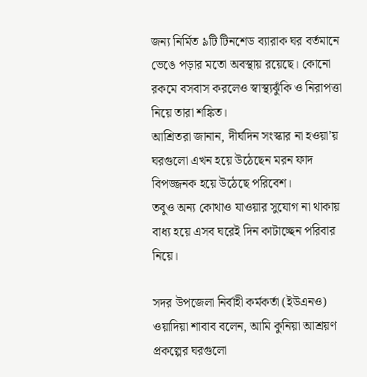জন্য নির্মিত ৯টি টিনশেড ব্যারাক ঘর বর্তমানে ভেঙে পড়ার মতো অবস্থায় রয়েছে। কোনো রকমে বসবাস করলেও স্বাস্থ্যঝুঁকি ও নিরাপত্তা নিয়ে তারা শঙ্কিত।
আশ্রিতরা জানান, দীর্ঘদিন সংস্কার না হওয়া’য় ঘরগুলো এখন হয়ে উঠেছেন মরন ফাদ বিপজ্জনক হয়ে উঠেছে পরিবেশ।
তবুও অন্য কোথাও যাওয়ার সুযোগ না থাকায় বাধ্য হয়ে এসব ঘরেই দিন কাটাচ্ছেন পরিবার নিয়ে।

সদর উপজেলা নির্বাহী কর্মকর্তা (ইউএনও) ওয়াদিয়া শাবাব বলেন, আমি কুনিয়া আশ্রয়ণ প্রকল্পের ঘরগুলো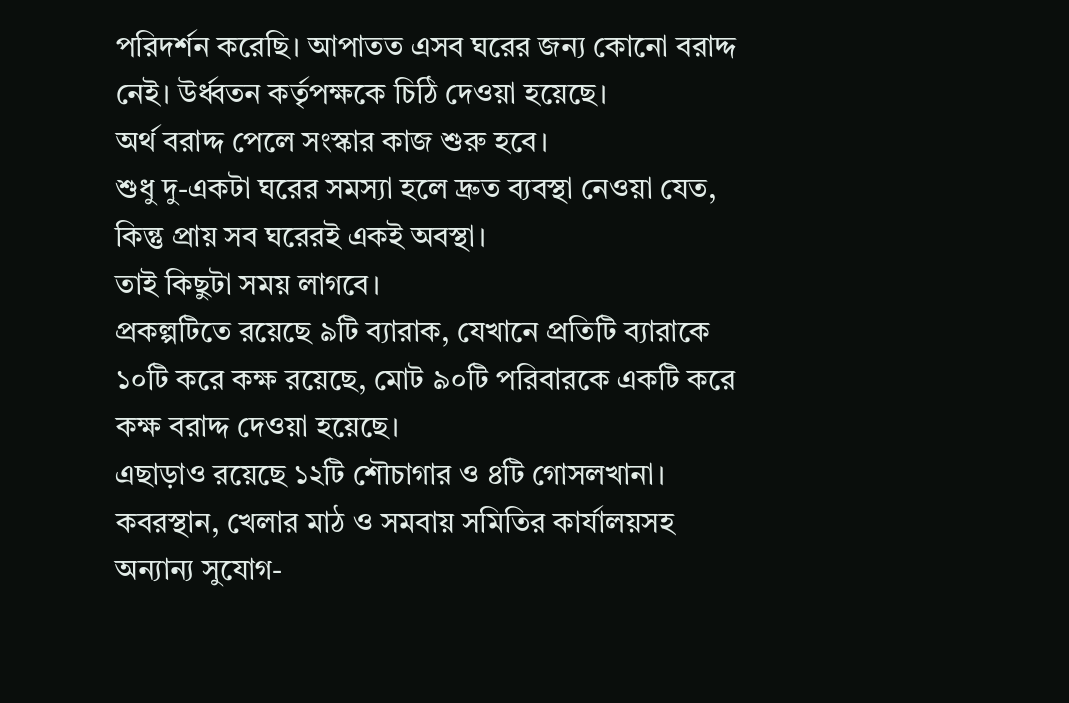পরিদর্শন করেছি। আপাতত এসব ঘরের জন্য কোনো বরাদ্দ নেই। উর্ধ্বতন কর্তৃপক্ষকে চিঠি দেওয়া হয়েছে।
অর্থ বরাদ্দ পেলে সংস্কার কাজ শুরু হবে।
শুধু দু-একটা ঘরের সমস্যা হলে দ্রুত ব্যবস্থা নেওয়া যেত, কিন্তু প্রায় সব ঘরেরই একই অবস্থা।
তাই কিছুটা সময় লাগবে।
প্রকল্পটিতে রয়েছে ৯টি ব্যারাক, যেখানে প্রতিটি ব্যারাকে ১০টি করে কক্ষ রয়েছে, মোট ৯০টি পরিবারকে একটি করে কক্ষ বরাদ্দ দেওয়া হয়েছে।
এছাড়াও রয়েছে ১২টি শৌচাগার ও ৪টি গোসলখানা।
কবরস্থান, খেলার মাঠ ও সমবায় সমিতির কার্যালয়সহ অন্যান্য সুযোগ-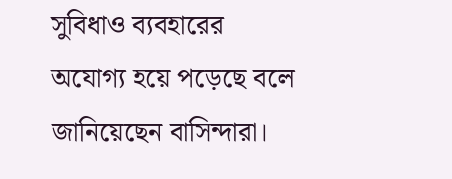সুবিধাও ব্যবহারের অযোগ্য হয়ে পড়েছে বলে জানিয়েছেন বাসিন্দারা।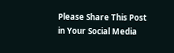Please Share This Post in Your Social Media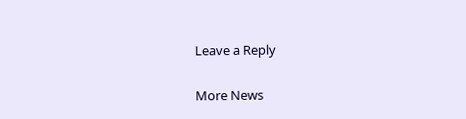Leave a Reply

More News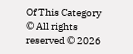Of This Category
© All rights reserved © 2026